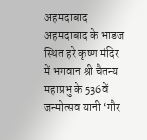अहमदाबाद
अहमदाबाद के भाडज स्थित हरे कृष्ण मंदिर में भगवान श्री चैतन्य महाप्रभु के 536वें जन्मोत्सव यानी ‘गौर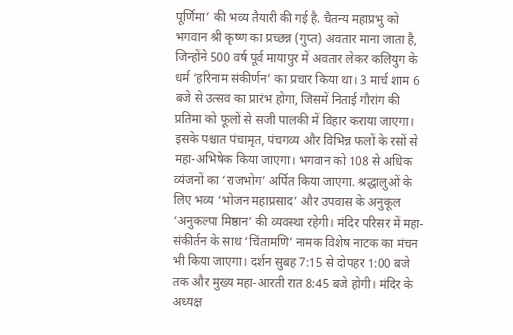पूर्णिमा’ की भव्य तैयारी की गई है. चैतन्य महाप्रभु को भगवान श्री कृष्ण का प्रच्छन्न (गुप्त) अवतार माना जाता है, जिन्होंने 500 वर्ष पूर्व मायापुर में अवतार लेकर कलियुग के धर्म ‘हरिनाम संकीर्णन’ का प्रचार किया था। 3 मार्च शाम 6 बजे से उत्सव का प्रारंभ होगा, जिसमें निताई गौरांग की प्रतिमा को फूलों से सजी पालकी में विहार कराया जाएगा। इसके पश्चात पंचामृत, पंचगव्य और विभिन्न फलों के रसों से महा-अभिषेक किया जाएगा। भगवान को 108 से अधिक व्यंजनों का ‘राजभोग’ अर्पित किया जाएगा. श्रद्धालुओं के लिए भव्य ‘भोजन महाप्रसाद’ और उपवास के अनुकूल ‘अनुकल्पा मिष्ठान’ की व्यवस्था रहेगी। मंदिर परिसर में महा-संकीर्तन के साथ ‘चिंतामणि’ नामक विशेष नाटक का मंचन भी किया जाएगा। दर्शन सुबह 7:15 से दोपहर 1:00 बजे तक और मुख्य महा-आरती रात 8:45 बजे होगी। मंदिर के अध्यक्ष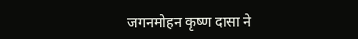जगनमोहन कृष्ण दासा ने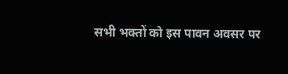सभी भक्तों को इस पावन अवसर पर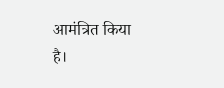आमंत्रित किया है।